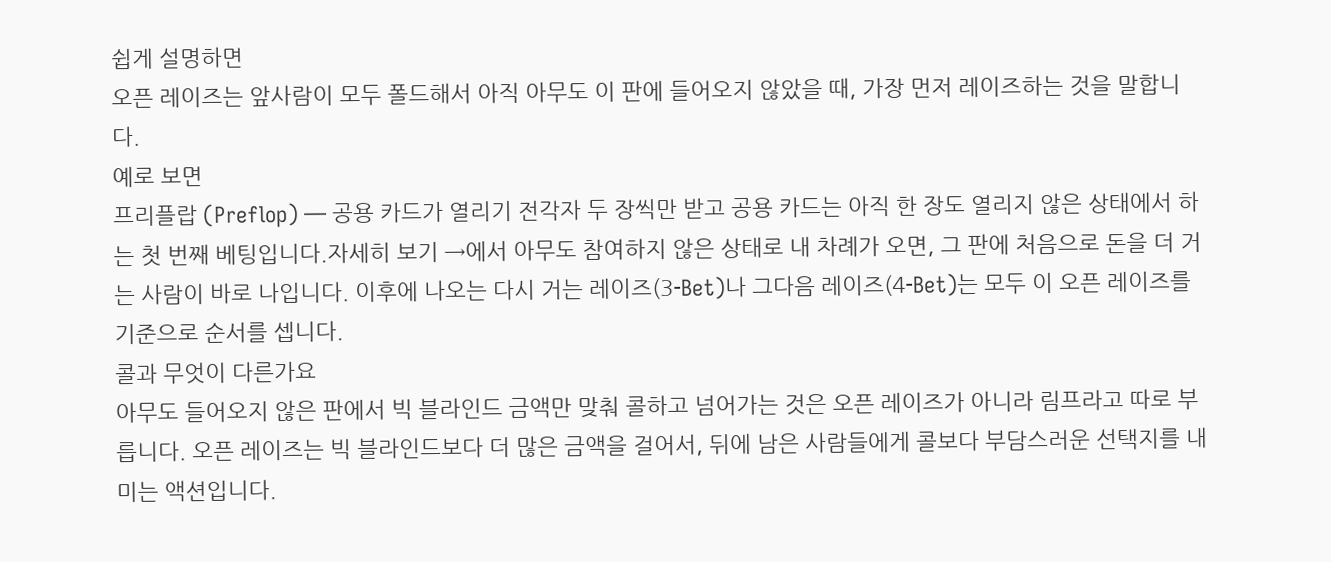쉽게 설명하면
오픈 레이즈는 앞사람이 모두 폴드해서 아직 아무도 이 판에 들어오지 않았을 때, 가장 먼저 레이즈하는 것을 말합니다.
예로 보면
프리플랍 (Preflop) — 공용 카드가 열리기 전각자 두 장씩만 받고 공용 카드는 아직 한 장도 열리지 않은 상태에서 하는 첫 번째 베팅입니다.자세히 보기 →에서 아무도 참여하지 않은 상태로 내 차례가 오면, 그 판에 처음으로 돈을 더 거는 사람이 바로 나입니다. 이후에 나오는 다시 거는 레이즈(3-Bet)나 그다음 레이즈(4-Bet)는 모두 이 오픈 레이즈를 기준으로 순서를 셉니다.
콜과 무엇이 다른가요
아무도 들어오지 않은 판에서 빅 블라인드 금액만 맞춰 콜하고 넘어가는 것은 오픈 레이즈가 아니라 림프라고 따로 부릅니다. 오픈 레이즈는 빅 블라인드보다 더 많은 금액을 걸어서, 뒤에 남은 사람들에게 콜보다 부담스러운 선택지를 내미는 액션입니다.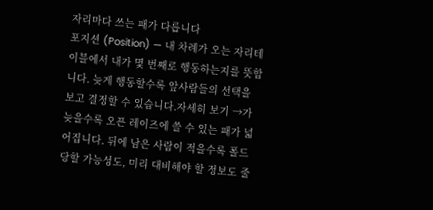자리마다 쓰는 패가 다릅니다
포지션 (Position) — 내 차례가 오는 자리테이블에서 내가 몇 번째로 행동하는지를 뜻합니다. 늦게 행동할수록 앞사람들의 선택을 보고 결정할 수 있습니다.자세히 보기 →가 늦을수록 오픈 레이즈에 쓸 수 있는 패가 넓어집니다. 뒤에 남은 사람이 적을수록 폴드당할 가능성도, 미리 대비해야 할 정보도 줄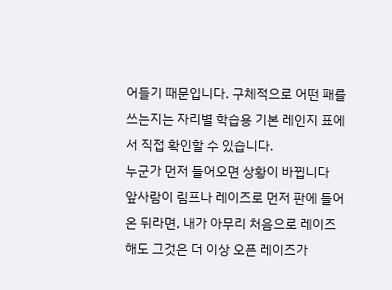어들기 때문입니다. 구체적으로 어떤 패를 쓰는지는 자리별 학습용 기본 레인지 표에서 직접 확인할 수 있습니다.
누군가 먼저 들어오면 상황이 바뀝니다
앞사람이 림프나 레이즈로 먼저 판에 들어온 뒤라면, 내가 아무리 처음으로 레이즈해도 그것은 더 이상 오픈 레이즈가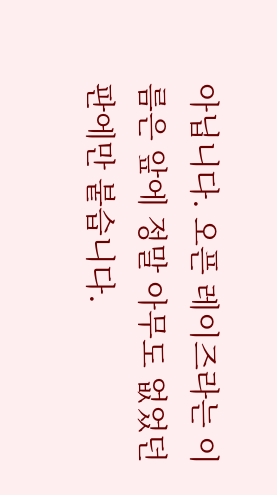아닙니다. 오픈 레이즈라는 이름은 앞에 정말 아무도 없었던 판에만 붙습니다.